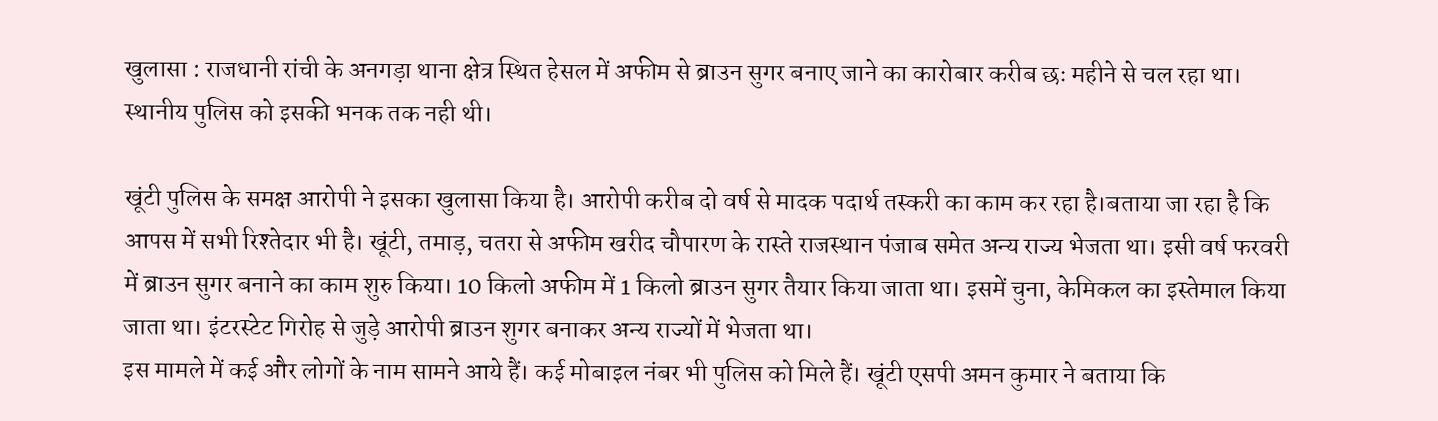खुलासा : राजधानी रांची के अनगड़ा थाना क्षेत्र स्थित हेसल में अफीम से ब्राउन सुगर बनाए जाने का कारोबार करीब छः महीने से चल रहा था। स्थानीय पुलिस को इसकी भनक तक नही थी।

खूंटी पुलिस के समक्ष आरोपी ने इसका खुलासा किया है। आरोपी करीब दो वर्ष से मादक पदार्थ तस्करी का काम कर रहा है।बताया जा रहा है कि आपस में सभी रिश्तेदार भी है। खूंटी, तमाड़, चतरा से अफीम खरीद चौपारण के रास्ते राजस्थान पंजाब समेत अन्य राज्य भेजता था। इसी वर्ष फरवरी में ब्राउन सुगर बनाने का काम शुरु किया। 10 किलो अफीम में 1 किलो ब्राउन सुगर तैयार किया जाता था। इसमें चुना, केमिकल का इस्तेमाल किया जाता था। इंटरस्टेट गिरोह से जुड़े आरोपी ब्राउन शुगर बनाकर अन्य राज्यों में भेजता था।
इस मामले में कई और लोगों के नाम सामने आये हैं। कई मोबाइल नंबर भी पुलिस को मिले हैं। खूंटी एसपी अमन कुमार ने बताया कि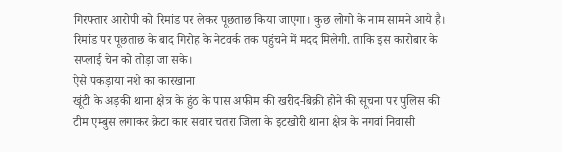गिरफ्तार आरोपी को रिमांड पर लेकर पूछताछ किया जाएगा। कुछ लोगो के नाम सामने आये है। रिमांड पर पूछताछ के बाद गिरोह के नेटवर्क तक पहुंचने में मदद मिलेगी. ताकि इस कारोबार के सप्लाई चेन को तोड़ा जा सके।
ऐसे पकड़ाया नशे का कारखाना
खूंटी के अड़की थाना क्षेत्र के हुंठ के पास अफीम की खरीद-बिक्री होने की सूचना पर पुलिस की टीम एम्बुस लगाकर क्रेटा कार सवार चतरा जिला के इटखोरी थाना क्षेत्र के नगवां निवासी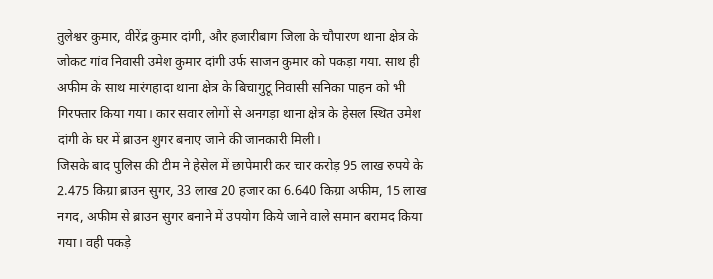तुलेश्वर कुमार, वीरेंद्र कुमार दांगी, और हजारीबाग जिला के चौपारण थाना क्षेत्र के जोकट गांव निवासी उमेश कुमार दांगी उर्फ साजन कुमार को पकड़ा गया. साथ ही अफीम के साथ मारंगहादा थाना क्षेत्र के बिचागुटू निवासी सनिका पाहन को भी गिरफ्तार किया गया। कार सवार लोगों से अनगड़ा थाना क्षेत्र के हेसल स्थित उमेश दांगी के घर में ब्राउन शुगर बनाए जाने की जानकारी मिली।
जिसके बाद पुलिस की टीम ने हेसेल में छापेमारी कर चार करोड़ 95 लाख रुपये के 2.475 किग्रा ब्राउन सुगर, 33 लाख 20 हजार का 6.640 किग्रा अफीम, 15 लाख नगद, अफीम से ब्राउन सुगर बनाने में उपयोग किये जाने वाले समान बरामद किया गया। वही पकड़े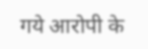गये आरोपी के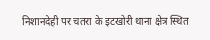निशानदेही पर चतरा के इटखोरी थाना क्षेत्र स्थित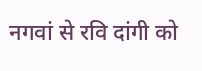नगवां से रवि दांगी को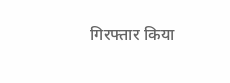गिरफ्तार किया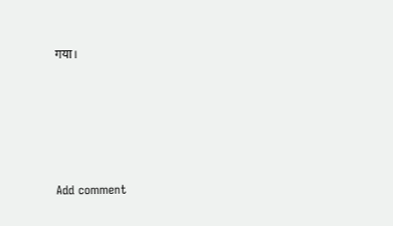गया।





Add comment